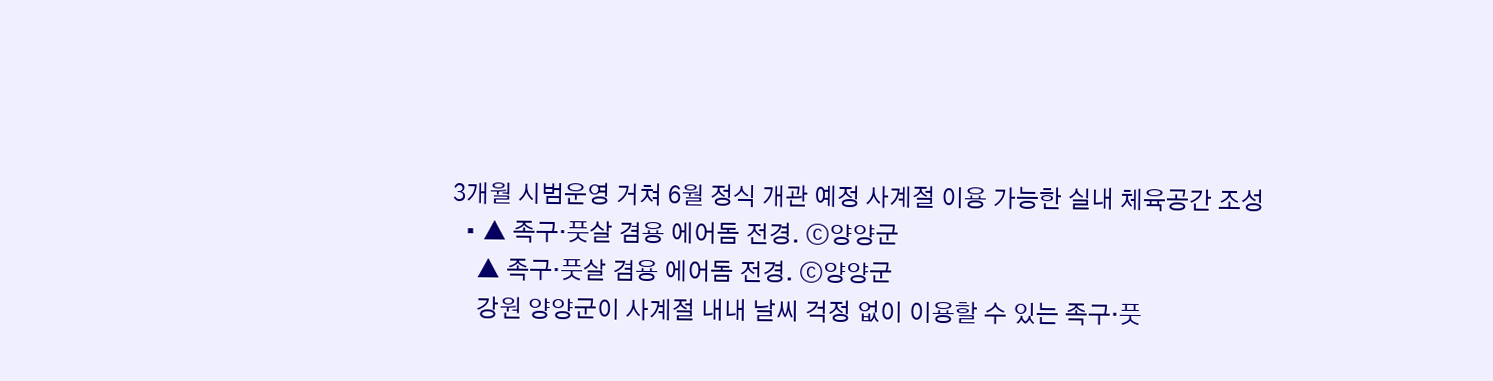3개월 시범운영 거쳐 6월 정식 개관 예정 사계절 이용 가능한 실내 체육공간 조성
  • ▲ 족구·풋살 겸용 에어돔 전경. ⓒ양양군
    ▲ 족구·풋살 겸용 에어돔 전경. ⓒ양양군
    강원 양양군이 사계절 내내 날씨 걱정 없이 이용할 수 있는 족구·풋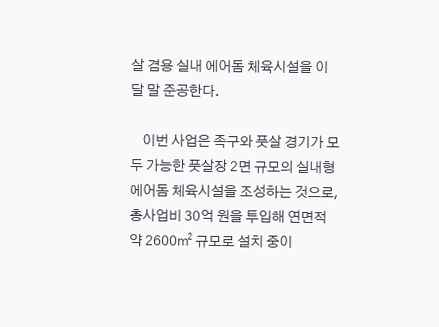살 겸용 실내 에어돔 체육시설을 이달 말 준공한다.

    이번 사업은 족구와 풋살 경기가 모두 가능한 풋살장 2면 규모의 실내형 에어돔 체육시설을 조성하는 것으로, 총사업비 30억 원을 투입해 연면적 약 2600㎡ 규모로 설치 중이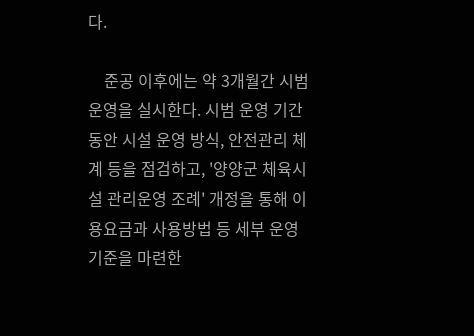다.

    준공 이후에는 약 3개월간 시범 운영을 실시한다. 시범 운영 기간 동안 시설 운영 방식, 안전관리 체계 등을 점검하고, '양양군 체육시설 관리운영 조례' 개정을 통해 이용요금과 사용방법 등 세부 운영 기준을 마련한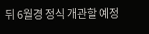뒤 6월경 정식 개관할 예정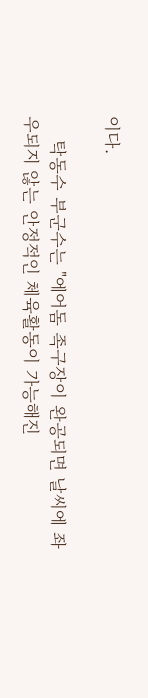이다.

    탁동수 부군수는 "에어돔 족구장이 완공되면 날씨에 좌우되지 않는 안정적인 체육활동이 가능해진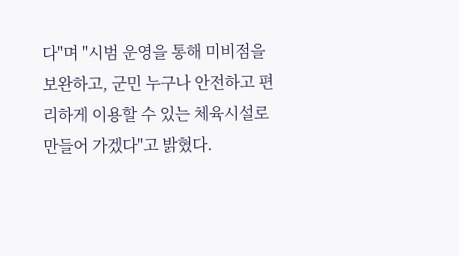다"며 "시범 운영을 통해 미비점을 보완하고, 군민 누구나 안전하고 편리하게 이용할 수 있는 체육시설로 만들어 가겠다"고 밝혔다.